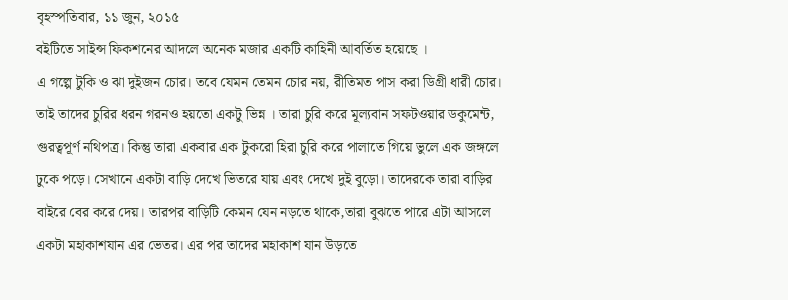বৃহস্পতিবার, ১১ জুন, ২০১৫
বইটিতে সাইন্স ফিকশনের আদলে অনেক মজার একটি কাহিনী আবর্তিত হয়েছে ।
এ গল্পে টুকি ও ঝা দুইজন চোর। তবে যেমন তেমন চোর নয়, রীতিমত পাস করা ডিগ্রী ধারী চোর। তাই তাদের চুরির ধরন গরনও হয়তো একটু ভিন্ন । তারা চুরি করে মূল্যবান সফটওয়ার ডকুমেন্ট, গুরত্বপূর্ণ নথিপত্র। কিন্তু তারা একবার এক টুকরো হিরা চুরি করে পালাতে গিয়ে ভুলে এক জঙ্গলে ঢুকে পড়ে। সেখানে একটা বাড়ি দেখে ভিতরে যায় এবং দেখে দুই বুড়ো। তাদেরকে তারা বাড়ির বাইরে বের করে দেয়। তারপর বাড়িটি কেমন যেন নড়তে থাকে,তারা বুঝতে পারে এটা আসলে একটা মহাকাশযান এর ভেতর। এর পর তাদের মহাকাশ যান উড়তে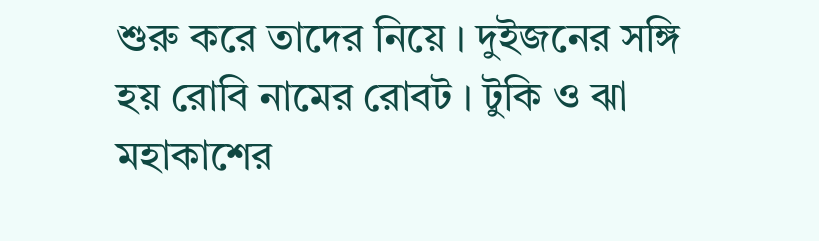শুরু করে তাদের নিয়ে । দুইজনের সঙ্গি হয় রোবি নামের রোবট । টুকি ও ঝা মহাকাশের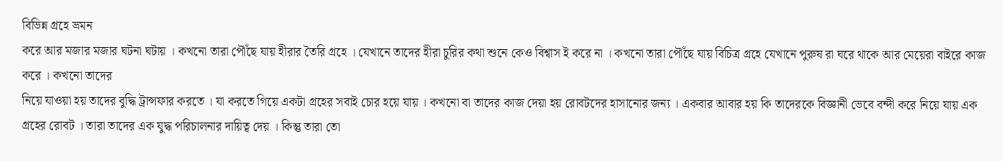বিভিন্ন গ্রহে ভ্রমন
করে আর মজার মজার ঘটনা ঘটায় । কখনো তারা পৌঁছে যায় হীরার তৈরি গ্রহে । যেখানে তাদের হীরা চুরির কথা শুনে কেও বিশ্বাস ই করে না । কখনো তারা পৌঁছে যায় বিচিত্র গ্রহে যেখানে পুরুষ রা ঘরে থাকে আর মেয়েরা বাইরে কাজ করে । কখনো তাদের
নিয়ে যাওয়া হয় তাদের বুদ্ধি ট্রান্সফার করতে । যা করতে গিয়ে একটা গ্রহের সবাই চোর হয়ে যায় । কখনো বা তাদের কাজ দেয়া হয় রোবটদের হাসানোর জন্য । একবার আবার হয় কি তাদেরকে বিজ্ঞানী ভেবে বন্দী করে নিয়ে যায় এক গ্রহের রোবট । তারা তাদের এক যুদ্ধ পরিচালনার দায়িত্ব দেয় । কিন্তু তারা তো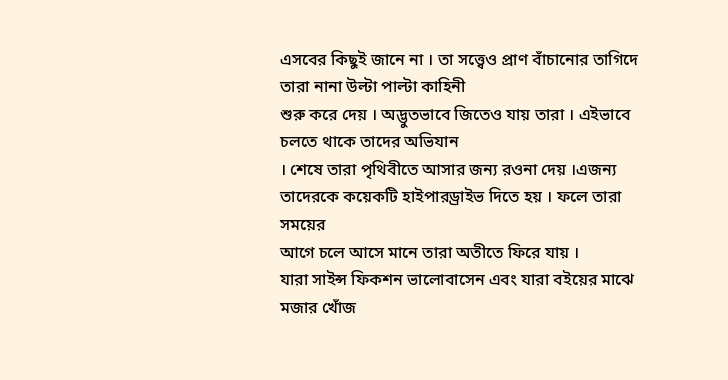এসবের কিছুই জানে না । তা সত্ত্বেও প্রাণ বাঁচানোর তাগিদে তারা নানা উল্টা পাল্টা কাহিনী
শুরু করে দেয় । অদ্ভুতভাবে জিতেও যায় তারা । এইভাবে চলতে থাকে তাদের অভিযান
। শেষে তারা পৃথিবীতে আসার জন্য রওনা দেয় ।এজন্য
তাদেরকে কয়েকটি হাইপারড্রাইভ দিতে হয় । ফলে তারা সময়ের
আগে চলে আসে মানে তারা অতীতে ফিরে যায় ।
যারা সাইন্স ফিকশন ভালোবাসেন এবং যারা বইয়ের মাঝে মজার খোঁজ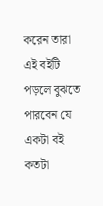করেন তারা এই বইটি পড়লে বুঝতে পারবেন যে একটা বই কতটা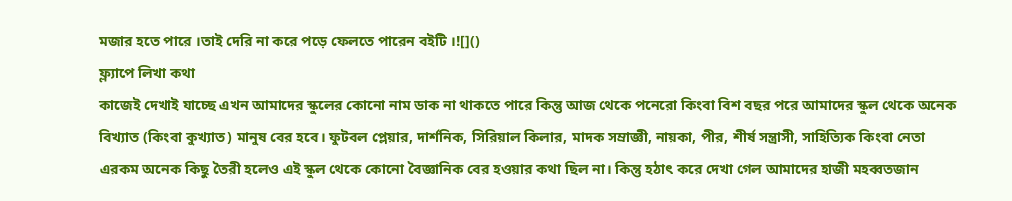মজার হতে পারে ।তাই দেরি না করে পড়ে ফেলতে পারেন বইটি ।![]()
ফ্ল্যাপে লিখা কথা
কাজেই দেখাই যাচ্ছে এখন আমাদের স্কুলের কোনো নাম ডাক না থাকতে পারে কিন্তু আজ থেকে পনেরো কিংবা বিশ বছর পরে আমাদের স্কুল থেকে অনেক বিখ্যাত (কিংবা কুখ্যাত) মানুষ বের হবে। ফুটবল প্লেয়ার, দার্শনিক, সিরিয়াল কিলার, মাদক সম্রাজ্ঞী, নায়কা, পীর, শীর্ষ সন্ত্রাসী, সাহিত্যিক কিংবা নেতা এরকম অনেক কিছু তৈরী হলেও এই স্কুল থেকে কোনো বৈজ্ঞানিক বের হওয়ার কথা ছিল না। কিন্তু হঠাৎ করে দেখা গেল আমাদের হাজী মহব্বতজান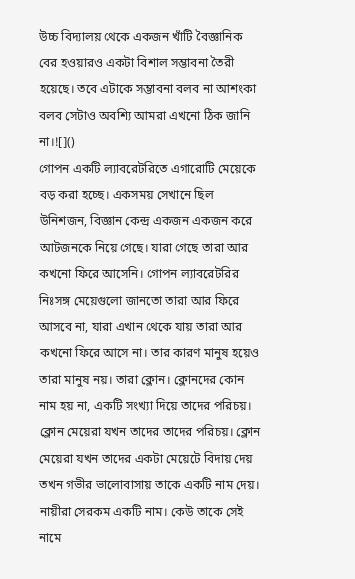উচ্চ বিদ্যালয় থেকে একজন খাঁটি বৈজ্ঞানিক বের হওয়ারও একটা বিশাল সম্ভাবনা তৈরী হয়েছে। তবে এটাকে সম্ভাবনা বলব না আশংকা বলব সেটাও অবশ্যি আমরা এখনো ঠিক জানি না।![]()
গোপন একটি ল্যাবরেটরিতে এগারোটি মেয়েকে বড় করা হচ্ছে। একসময় সেখানে ছিল উনিশজন, বিজ্ঞান কেন্দ্র একজন একজন করে আটজনকে নিয়ে গেছে। যারা গেছে তারা আর কখনো ফিরে আসেনি। গোপন ল্যাবরেটরির নিঃসঙ্গ মেয়েগুলো জানতো তারা আর ফিরে আসবে না, যারা এখান থেকে যায় তারা আর কখনো ফিরে আসে না। তার কারণ মানুষ হয়েও তারা মানুষ নয়। তারা ক্লোন। ক্লোনদের কোন নাম হয় না, একটি সংখ্যা দিয়ে তাদের পরিচয়। ক্লোন মেয়েরা যখন তাদের তাদের পরিচয়। ক্লোন মেয়েরা যখন তাদের একটা মেয়েটে বিদায় দেয় তখন গভীর ভালোবাসায় তাকে একটি নাম দেয়। নায়ীরা সেরকম একটি নাম। কেউ তাকে সেই নামে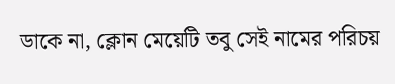ডাকে না, ক্লোন মেয়েটি তবু সেই নামের পরিচয়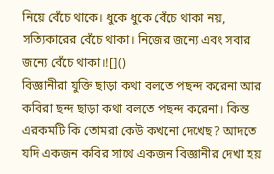নিয়ে বেঁচে থাকে। ধুকে ধুকে বেঁচে থাকা নয়, সত্যিকারের বেঁচে থাকা। নিজের জন্যে এবং সবার জন্যে বেঁচে থাকা।![]()
বিজ্ঞানীরা যুক্তি ছাড়া কথা বলতে পছন্দ করেনা আর কবিরা ছন্দ ছাড়া কথা বলতে পছন্দ করেনা। কিন্ত এরকমটি কি তোমরা কেউ কখনো দেখেছ? আদতে যদি একজন কবির সাথে একজন বিজ্ঞানীর দেখা হয়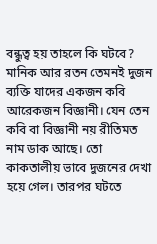বন্ধুত্ব হয় তাহলে কি ঘটবে? মানিক আর রতন তেমনই দুজন ব্যক্তি যাদের একজন কবি আরেকজন বিজ্ঞানী। যেন তেন কবি বা বিজ্ঞানী নয় রীতিমত নাম ডাক আছে। তো কাকতালীয় ভাবে দুজনের দেখা হয়ে গেল। তারপর ঘটতে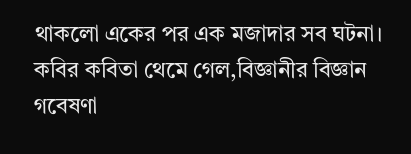থাকলো একের পর এক মজাদার সব ঘটনা। কবির কবিতা থেমে গেল,বিজ্ঞানীর বিজ্ঞান গবেষণা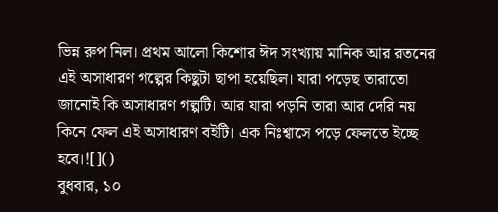ভিন্ন রুপ নিল। প্রথম আলো কিশোর ঈদ সংখ্যায় মানিক আর রতনের এই অসাধারণ গল্পের কিছুটা ছাপা হয়েছিল। যারা পড়েছ তারাতো জানোই কি অসাধারণ গল্পটি। আর যারা পড়নি তারা আর দেরি নয় কিনে ফেল এই অসাধারণ বইটি। এক নিঃশ্বাসে পড়ে ফেলতে ইচ্ছে হবে।![]()
বুধবার, ১০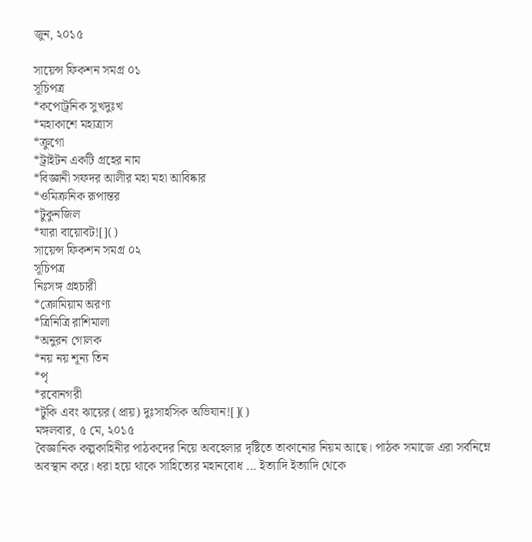জুন, ২০১৫

সায়েন্স ফিকশন সমগ্র ০১
সূচিপত্র
*কপোট্রনিক সুখদুঃখ
*মহাকাশে মহাত্রাস
*ক্রুগো
*ট্রাইটন একটি গ্রহের নাম
*বিজ্ঞানী সফদর আলীর মহা মহা আবিষ্কার
*ওমিক্রনিক রূপান্তর
*টুকুনজিল
*যারা বায়োবট![]()
সায়েন্স ফিকশন সমগ্র ০২
সূচিপত্র
নিঃসঙ্গ গ্রহচারী
*ক্রোমিয়াম অরণ্য
*ত্রিনিত্রি রাশিমালা
*অনুরন গোলক
*নয় নয় শূন্য তিন
*পৃ
*রবোনগরী
*টুকি এবং ঝায়ের (প্রায়) দুঃসাহসিক অভিযান![]()
মঙ্গলবার, ৫ মে, ২০১৫
বৈজ্ঞানিক কল্পকাহিনীর পাঠকদের নিয়ে অবহেলার দৃষ্টিতে তাকানোর নিয়ম আছে। পাঠক সমাজে এরা সর্বনিম্নে অবস্থান করে। ধরা হয়ে থাকে সাহিত্যের মহানবোধ ... ইত্যাদি ইত্যাদি থেকে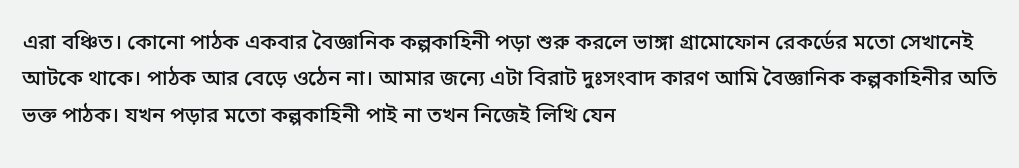এরা বঞ্চিত। কোনো পাঠক একবার বৈজ্ঞানিক কল্পকাহিনী পড়া শুরু করলে ভাঙ্গা গ্রামোফোন রেকর্ডের মতো সেখানেই আটকে থাকে। পাঠক আর বেড়ে ওঠেন না। আমার জন্যে এটা বিরাট দুঃসংবাদ কারণ আমি বৈজ্ঞানিক কল্পকাহিনীর অতি ভক্ত পাঠক। যখন পড়ার মতো কল্পকাহিনী পাই না তখন নিজেই লিখি যেন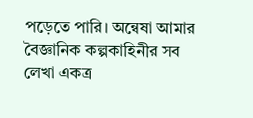পড়েতে পারি। অন্বেষা আমার বৈজ্ঞানিক কল্পকাহিনীর সব লেখা একত্র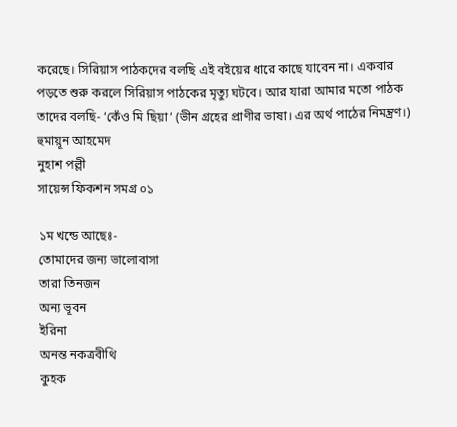করেছে। সিরিয়াস পাঠকদের বলছি এই বইয়ের ধারে কাছে যাবেন না। একবার পড়তে শুরু করলে সিরিয়াস পাঠকের মৃত্যু ঘটবে। আর যারা আমার মতো পাঠক তাদের বলছি- ‘কেঁও মি ছিয়া’ (ভীন গ্রহের প্রাণীর ভাষা। এর অর্থ পাঠের নিমন্ত্রণ।)
হুমায়ূন আহমেদ
নুহাশ পল্লী
সায়েন্স ফিকশন সমগ্র ০১

১ম খন্ডে আছেঃ-
তোমাদের জন্য ভালোবাসা
তারা তিনজন
অন্য ভূবন
ইরিনা
অনন্ত নকত্রবীথি
কুহক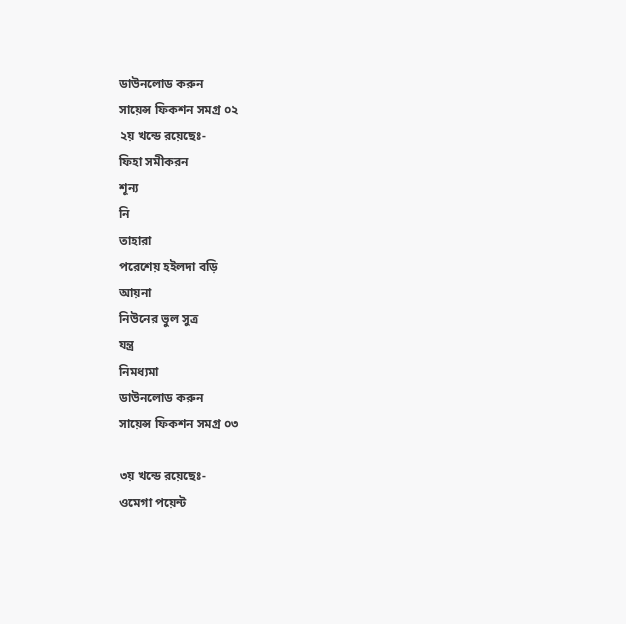ডাউনলোড করুন
সায়েন্স ফিকশন সমগ্র ০২
২য় খন্ডে রয়েছেঃ-
ফিহা সমীকরন
শূন্য
নি
তাহারা
পরেশেয় হইলদা বড়ি
আয়না
নিউনের ভুল সুত্র
যন্ত্র
নিমধ্যমা
ডাউনলোড করুন
সায়েন্স ফিকশন সমগ্র ০৩

৩য় খন্ডে রয়েছেঃ-
ওমেগা পয়েন্ট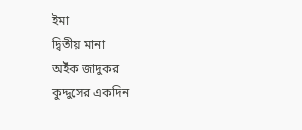ইমা
দ্বিতীয় মানা
অইঁক জাদুকর
কুদ্দুসের একদিন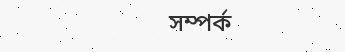সম্পর্ক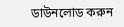ডাউনলোড করুন